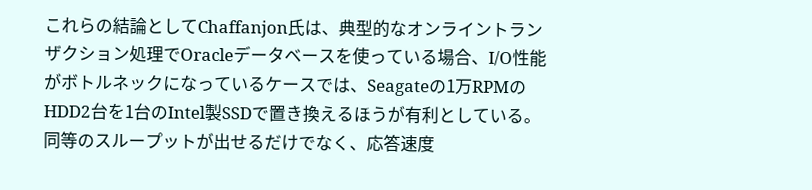これらの結論としてChaffanjon氏は、典型的なオンライントランザクション処理でOracleデータベースを使っている場合、I/O性能がボトルネックになっているケースでは、Seagateの1万RPMのHDD2台を1台のIntel製SSDで置き換えるほうが有利としている。同等のスループットが出せるだけでなく、応答速度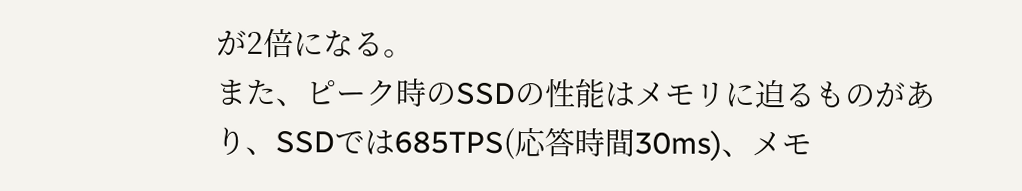が2倍になる。
また、ピーク時のSSDの性能はメモリに迫るものがあり、SSDでは685TPS(応答時間30ms)、メモ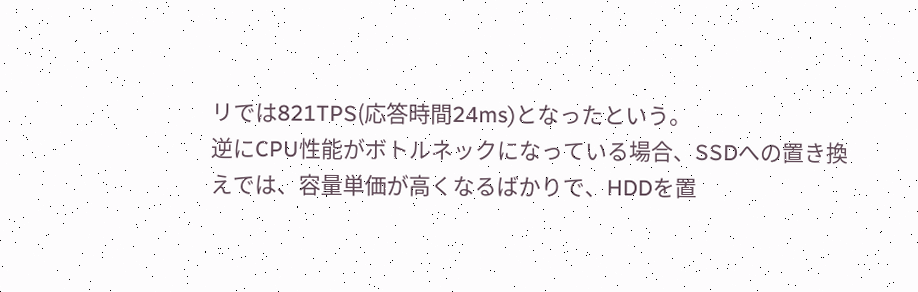リでは821TPS(応答時間24ms)となったという。
逆にCPU性能がボトルネックになっている場合、SSDへの置き換えでは、容量単価が高くなるばかりで、HDDを置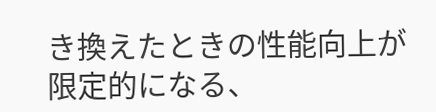き換えたときの性能向上が限定的になる、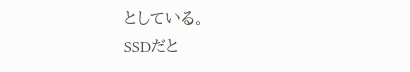としている。
SSDだと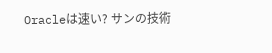Oracleは速い? サンの技術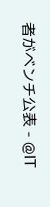者がベンチ公表 - @IT